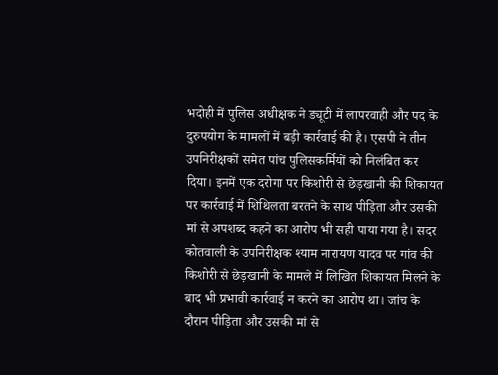भदोही में पुलिस अधीक्षक ने ड्यूटी में लापरवाही और पद के दुरुपयोग के मामलों में बड़ी कार्रवाई की है। एसपी ने तीन उपनिरीक्षकों समेत पांच पुलिसकर्मियों को निलंबित कर दिया। इनमें एक दरोगा पर किशोरी से छेड़खानी की शिकायत पर कार्रवाई में शिथिलता बरतने के साथ पीड़िता और उसकी मां से अपशब्द कहने का आरोप भी सही पाया गया है। सदर कोतवाली के उपनिरीक्षक श्याम नारायण यादव पर गांव की किशोरी से छेड़खानी के मामले में लिखित शिकायत मिलने के बाद भी प्रभावी कार्रवाई न करने का आरोप था। जांच के दौरान पीड़िता और उसकी मां से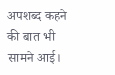अपशब्द कहने की बात भी सामने आई।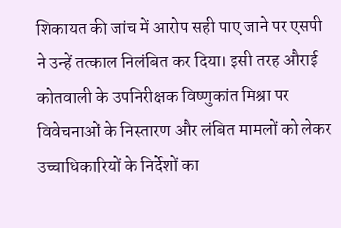शिकायत की जांच में आरोप सही पाए जाने पर एसपी ने उन्हें तत्काल निलंबित कर दिया। इसी तरह औराई कोतवाली के उपनिरीक्षक विष्णुकांत मिश्रा पर विवेचनाओं के निस्तारण और लंबित मामलों को लेकर उच्चाधिकारियों के निर्देशों का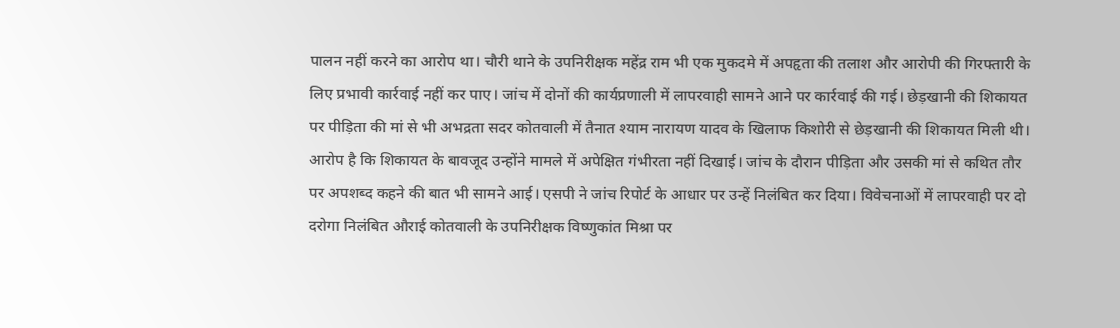पालन नहीं करने का आरोप था। चौरी थाने के उपनिरीक्षक महेंद्र राम भी एक मुकदमे में अपहृता की तलाश और आरोपी की गिरफ्तारी के लिए प्रभावी कार्रवाई नहीं कर पाए। जांच में दोनों की कार्यप्रणाली में लापरवाही सामने आने पर कार्रवाई की गई। छेड़खानी की शिकायत पर पीड़िता की मां से भी अभद्रता सदर कोतवाली में तैनात श्याम नारायण यादव के खिलाफ किशोरी से छेड़खानी की शिकायत मिली थी। आरोप है कि शिकायत के बावजूद उन्होंने मामले में अपेक्षित गंभीरता नहीं दिखाई। जांच के दौरान पीड़िता और उसकी मां से कथित तौर पर अपशब्द कहने की बात भी सामने आई। एसपी ने जांच रिपोर्ट के आधार पर उन्हें निलंबित कर दिया। विवेचनाओं में लापरवाही पर दो दरोगा निलंबित औराई कोतवाली के उपनिरीक्षक विष्णुकांत मिश्रा पर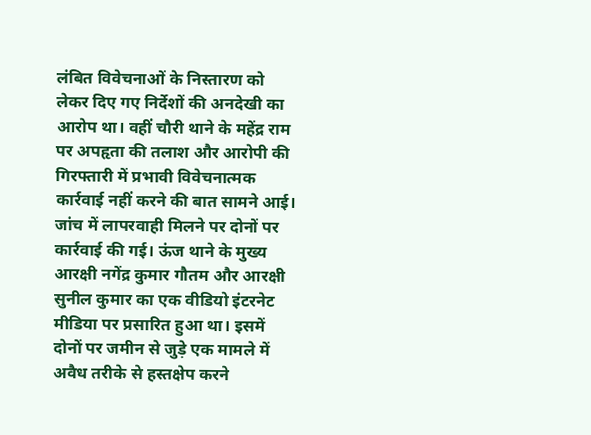लंबित विवेचनाओं के निस्तारण को लेकर दिए गए निर्देशों की अनदेखी का आरोप था। वहीं चौरी थाने के महेंद्र राम पर अपहृता की तलाश और आरोपी की गिरफ्तारी में प्रभावी विवेचनात्मक कार्रवाई नहीं करने की बात सामने आई। जांच में लापरवाही मिलने पर दोनों पर कार्रवाई की गई। ऊंज थाने के मुख्य आरक्षी नगेंद्र कुमार गौतम और आरक्षी सुनील कुमार का एक वीडियो इंटरनेट मीडिया पर प्रसारित हुआ था। इसमें दोनों पर जमीन से जुड़े एक मामले में अवैध तरीके से हस्तक्षेप करने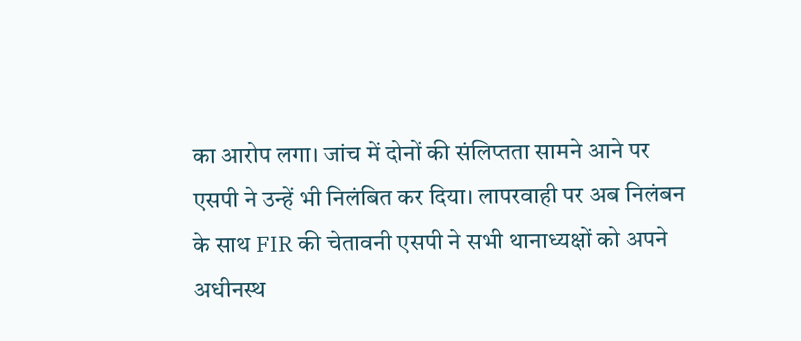का आरोप लगा। जांच में दोनों की संलिप्तता सामने आने पर एसपी ने उन्हें भी निलंबित कर दिया। लापरवाही पर अब निलंबन के साथ FIR की चेतावनी एसपी ने सभी थानाध्यक्षों को अपने अधीनस्थ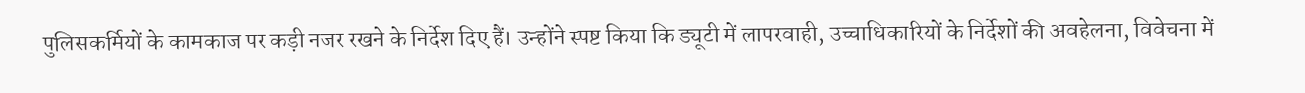पुलिसकर्मियों के कामकाज पर कड़ी नजर रखने के निर्देश दिए हैं। उन्होंने स्पष्ट किया कि ड्यूटी में लापरवाही, उच्चाधिकारियों के निर्देशों की अवहेलना, विवेचना में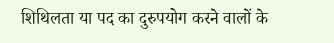शिथिलता या पद का दुरुपयोग करने वालों के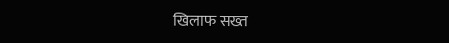खिलाफ सख्त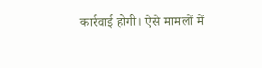कार्रवाई होगी। ऐसे मामलों में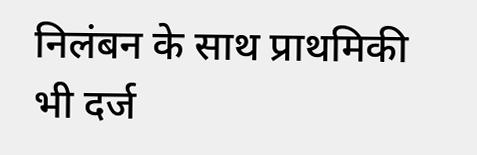निलंबन के साथ प्राथमिकी भी दर्ज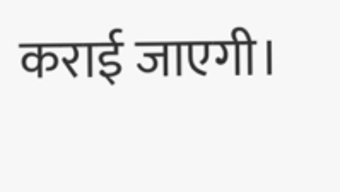कराई जाएगी।